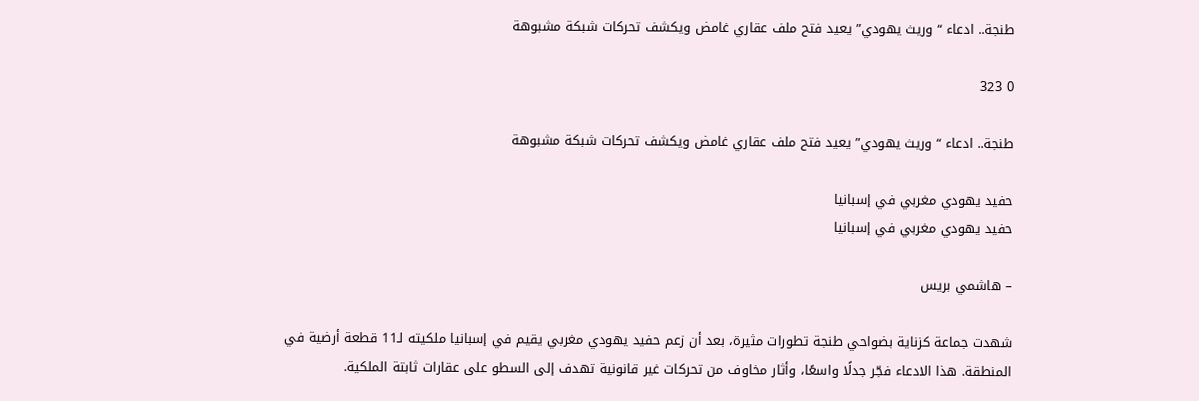طنجة.. ادعاء “وريث يهودي” يعيد فتح ملف عقاري غامض ويكشف تحركات شبكة مشبوهة

0 323

طنجة.. ادعاء “وريث يهودي” يعيد فتح ملف عقاري غامض ويكشف تحركات شبكة مشبوهة

حفيد يهودي مغربي في إسبانيا
حفيد يهودي مغربي في إسبانيا

– هاشمي بريس

شهدت جماعة كزناية بضواحي طنجة تطورات مثيرة، بعد أن زعم حفيد يهودي مغربي يقيم في إسبانيا ملكيته لـ11 قطعة أرضية في المنطقة. هذا الادعاء فجّر جدلًا واسعًا، وأثار مخاوف من تحركات غير قانونية تهدف إلى السطو على عقارات ثابتة الملكية.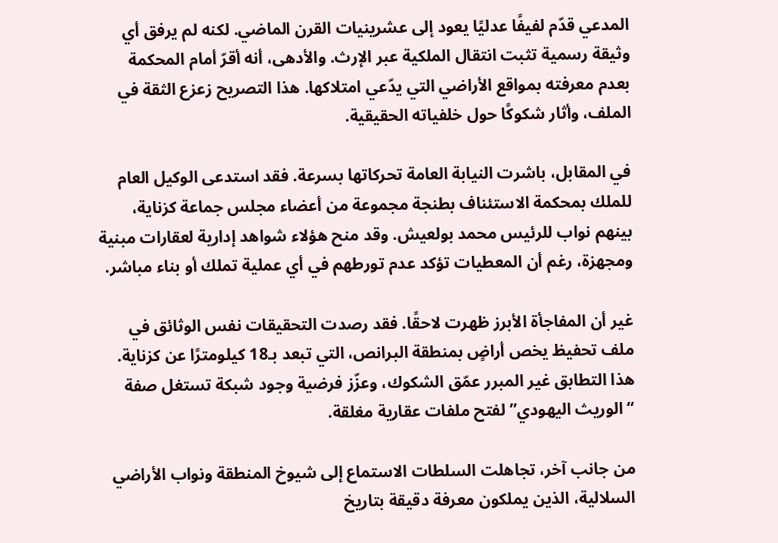المدعي قدّم لفيفًا عدليًا يعود إلى عشرينيات القرن الماضي. لكنه لم يرفق أي وثيقة رسمية تثبت انتقال الملكية عبر الإرث. والأدهى، أنه أقرّ أمام المحكمة بعدم معرفته بمواقع الأراضي التي يدّعي امتلاكها. هذا التصريح زعزع الثقة في الملف، وأثار شكوكًا حول خلفياته الحقيقية.

في المقابل، باشرت النيابة العامة تحركاتها بسرعة. فقد استدعى الوكيل العام للملك بمحكمة الاستئناف بطنجة مجموعة من أعضاء مجلس جماعة كزناية، بينهم نواب للرئيس محمد بولعيش. وقد منح هؤلاء شواهد إدارية لعقارات مبنية ومجهزة، رغم أن المعطيات تؤكد عدم تورطهم في أي عملية تملك أو بناء مباشر.

غير أن المفاجأة الأبرز ظهرت لاحقًا. فقد رصدت التحقيقات نفس الوثائق في ملف تحفيظ يخص أراضٍ بمنطقة البرانص، التي تبعد بـ18 كيلومترًا عن كزناية. هذا التطابق غير المبرر عمّق الشكوك، وعزّز فرضية وجود شبكة تستغل صفة “الوريث اليهودي” لفتح ملفات عقارية مغلقة.

من جانب آخر، تجاهلت السلطات الاستماع إلى شيوخ المنطقة ونواب الأراضي السلالية، الذين يملكون معرفة دقيقة بتاريخ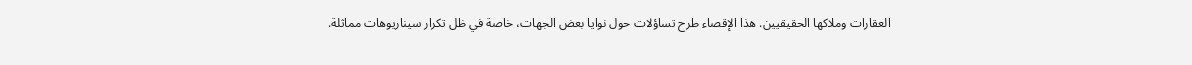العقارات وملاكها الحقيقيين. هذا الإقصاء طرح تساؤلات حول نوايا بعض الجهات، خاصة في ظل تكرار سيناريوهات مماثلة.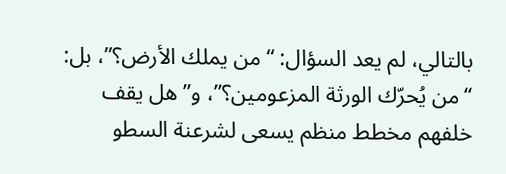بالتالي، لم يعد السؤال: “من يملك الأرض؟”، بل: “من يُحرّك الورثة المزعومين؟”، و”هل يقف خلفهم مخطط منظم يسعى لشرعنة السطو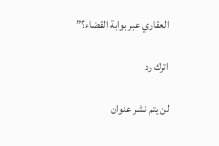العقاري عبر بوابة القضاء؟”

اترك رد

لن يتم نشر عنوان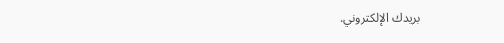بريدك الإلكتروني.